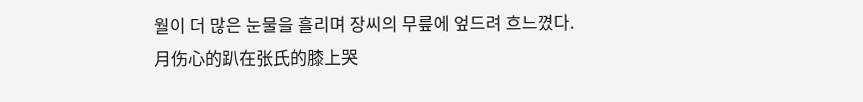월이 더 많은 눈물을 흘리며 장씨의 무릎에 엎드려 흐느꼈다.
月伤心的趴在张氏的膝上哭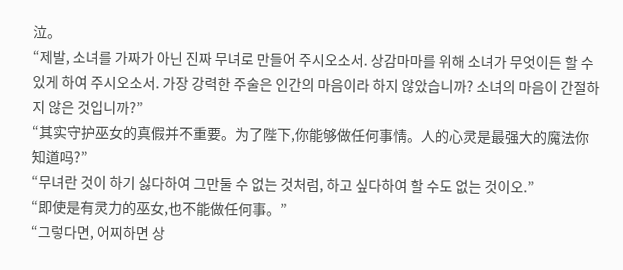泣。
“제발, 소녀를 가짜가 아닌 진짜 무녀로 만들어 주시오소서. 상감마마를 위해 소녀가 무엇이든 할 수 있게 하여 주시오소서. 가장 강력한 주술은 인간의 마음이라 하지 않았습니까? 소녀의 마음이 간절하지 않은 것입니까?”
“其实守护巫女的真假并不重要。为了陛下,你能够做任何事情。人的心灵是最强大的魔法你知道吗?”
“무녀란 것이 하기 싫다하여 그만둘 수 없는 것처럼, 하고 싶다하여 할 수도 없는 것이오.”
“即使是有灵力的巫女,也不能做任何事。”
“그렇다면, 어찌하면 상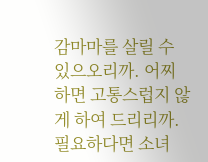감마마를 살릴 수 있으오리까. 어찌하면 고통스럽지 않게 하여 드리리까. 필요하다면 소녀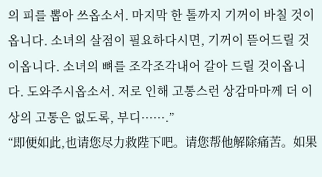의 피를 뽑아 쓰옵소서. 마지막 한 톨까지 기꺼이 바칠 것이옵니다. 소녀의 살점이 필요하다시면, 기꺼이 뜯어드릴 것이옵니다. 소녀의 뼈를 조각조각내어 갈아 드릴 것이옵니다. 도와주시옵소서. 저로 인해 고통스런 상감마마께 더 이상의 고통은 없도록, 부디······.”
“即便如此,也请您尽力救陛下吧。请您帮他解除痛苦。如果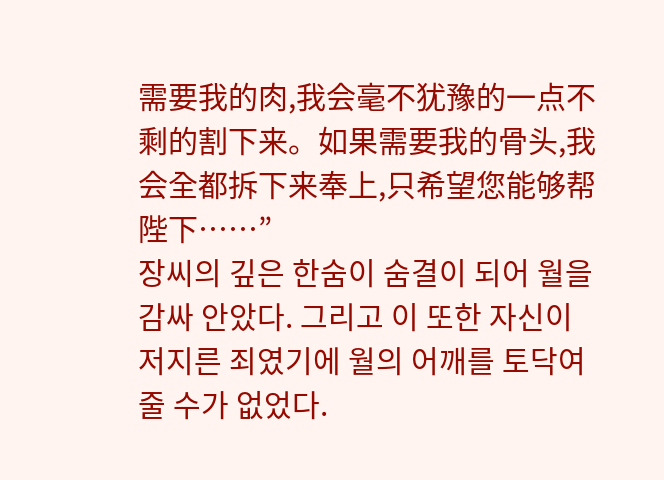需要我的肉,我会毫不犹豫的一点不剩的割下来。如果需要我的骨头,我会全都拆下来奉上,只希望您能够帮陛下……”
장씨의 깊은 한숨이 숨결이 되어 월을 감싸 안았다. 그리고 이 또한 자신이 저지른 죄였기에 월의 어깨를 토닥여 줄 수가 없었다.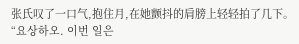张氏叹了一口气,抱住月,在她颤抖的肩膀上轻轻拍了几下。
“요상하오. 이번 일은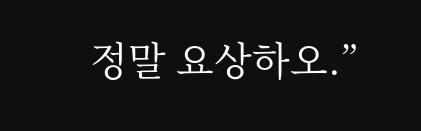정말 요상하오.”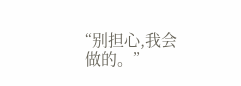“别担心,我会做的。”